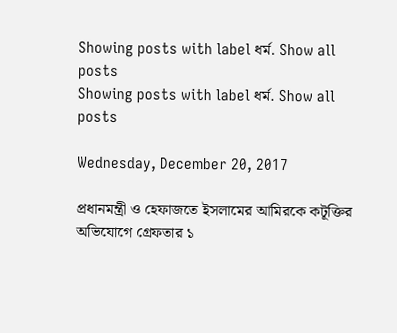Showing posts with label ধর্ম. Show all posts
Showing posts with label ধর্ম. Show all posts

Wednesday, December 20, 2017

প্রধানমন্ত্রী ও হেফাজতে ইসলামের আমিরকে কটূক্তির অভিযোগে গ্রেফতার ১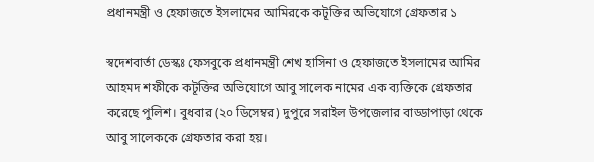প্রধানমন্ত্রী ও হেফাজতে ইসলামের আমিরকে কটূক্তির অভিযোগে গ্রেফতার ১

স্বদেশবার্তা ডেস্কঃ ফেসবুকে প্রধানমন্ত্রী শেখ হাসিনা ও হেফাজতে ইসলামের আমির আহমদ শফীকে কটূক্তির অভিযোগে আবু সালেক নামের এক ব্যক্তিকে গ্রেফতার করেছে পুলিশ। বুধবার (২০ ডিসেম্বর) দুপুরে সরাইল উপজেলার বাড্ডাপাড়া থেকে আবু সালেককে গ্রেফতার করা হয়।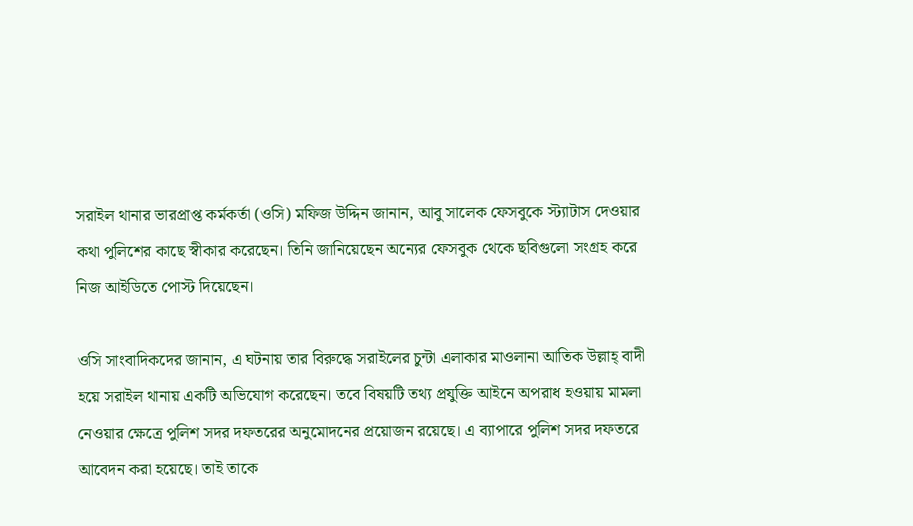সরাইল থানার ভারপ্রাপ্ত কর্মকর্তা (ওসি) মফিজ উদ্দিন জানান, আবু সালেক ফেসবুকে স্ট্যাটাস দেওয়ার কথা পুলিশের কাছে স্বীকার করেছেন। তিনি জানিয়েছেন অন্যের ফেসবুক থেকে ছবিগুলো সংগ্রহ করে নিজ আইডিতে পোস্ট দিয়েছেন।

ওসি সাংবাদিকদের জানান, এ ঘটনায় তার বিরুদ্ধে সরাইলের চুন্টা এলাকার মাওলানা আতিক উল্লাহ্ বাদী হয়ে সরাইল থানায় একটি অভিযোগ করেছেন। তবে বিষয়টি তথ্য প্রযুক্তি আইনে অপরাধ হওয়ায় মামলা নেওয়ার ক্ষেত্রে পুলিশ সদর দফতরের অনুমোদনের প্রয়োজন রয়েছে। এ ব্যাপারে পুলিশ সদর দফতরে আবেদন করা হয়েছে। তাই তাকে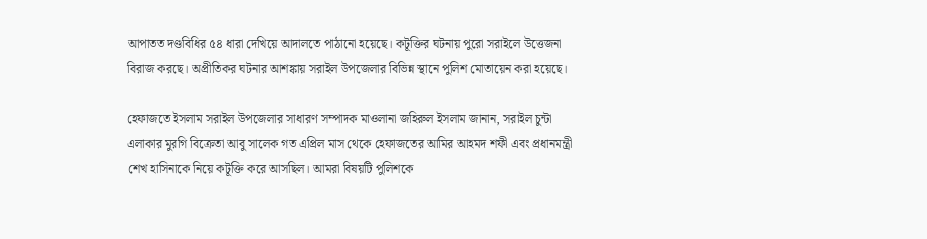আপাতত দণ্ডবিধির ৫৪ ধারা দেখিয়ে আদালতে পাঠানো হয়েছে। কটূক্তির ঘটনায় পুরো সরাইলে উত্তেজনা বিরাজ করছে। অপ্রীতিকর ঘটনার আশঙ্কায় সরাইল উপজেলার বিভিন্ন স্থানে পুলিশ মোতায়েন করা হয়েছে।

হেফাজতে ইসলাম সরাইল উপজেলার সাধারণ সম্পাদক মাওলানা জহিরুল ইসলাম জানান, সরাইল চুন্টা এলাকার মুরগি বিক্রেতা আবু সালেক গত এপ্রিল মাস থেকে হেফাজতের আমির আহমদ শফী এবং প্রধানমন্ত্রী শেখ হাসিনাকে নিয়ে কটূক্তি করে আসছিল। আমরা বিষয়টি পুলিশকে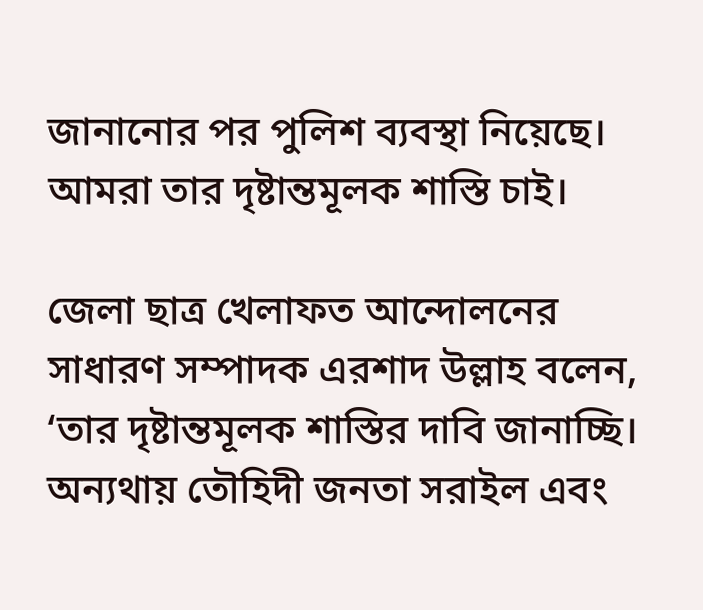জানানোর পর পুলিশ ব্যবস্থা নিয়েছে। আমরা তার দৃষ্টান্তমূলক শাস্তি চাই।

জেলা ছাত্র খেলাফত আন্দোলনের সাধারণ সম্পাদক এরশাদ উল্লাহ বলেন, ‘তার দৃষ্টান্তমূলক শাস্তির দাবি জানাচ্ছি। অন্যথায় তৌহিদী জনতা সরাইল এবং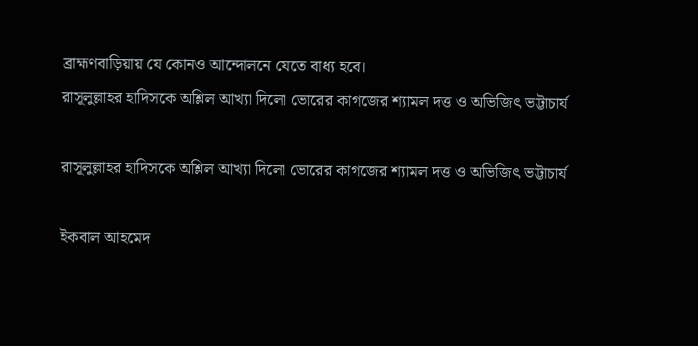ব্রাহ্মণবাড়িয়ায় যে কোনও আন্দোলনে যেতে বাধ্য হবে।
রাসূলুল্লাহর হাদিসকে অশ্লিল আখ্যা দিলো ভোরের কাগজের শ্যামল দত্ত ও অভিজিৎ ভট্টাচার্য

রাসূলুল্লাহর হাদিসকে অশ্লিল আখ্যা দিলো ভোরের কাগজের শ্যামল দত্ত ও অভিজিৎ ভট্টাচার্য

ইকবাল আহমেদ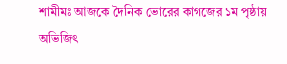শামীমঃ আজকে দৈনিক ভোরের কাগজের ১ম পৃষ্ঠায় অভিজিৎ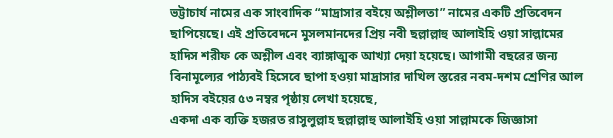ভট্টাচার্য নামের এক সাংবাদিক “মাদ্রাসার বইয়ে অশ্লীলতা” নামের একটি প্রতিবেদন ছাপিয়েছে। এই প্রতিবেদনে মুসলমানদের প্রিয় নবী ছল্লাল্লাহু আলাইহি ওয়া সাল্লামের হাদিস শরীফ কে অশ্লীল এবং ব্যাঙ্গাত্মক আখ্যা দেয়া হয়েছে। আগামী বছরের জন্য বিনামূল্যের পাঠ্যবই হিসেবে ছাপা হওয়া মাদ্রাসার দাখিল স্তরের নবম-দশম শ্রেণির আল হাদিস বইয়ের ৫৩ নম্বর পৃষ্ঠায় লেখা হয়েছে,
একদা এক ব্যক্তি হজরত রাসুলুল্লাহ ছল্লাল্লাহু আলাইহি ওয়া সাল্লামকে জিজ্ঞাসা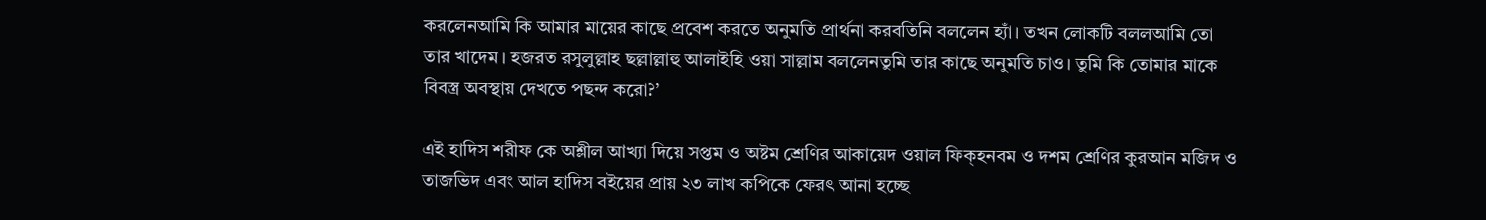করলেনআমি কি আমার মায়ের কাছে প্রবেশ করতে অনুমতি প্রার্থনা করবতিনি বললেন হ্যাঁ। তখন লোকটি বললআমি তো তার খাদেম। হজরত রসুলুল্লাহ ছল্লাল্লাহু আলাইহি ওয়া সাল্লাম বললেনতুমি তার কাছে অনুমতি চাও। তুমি কি তোমার মাকে বিবস্ত্র অবস্থায় দেখতে পছন্দ করো?’

এই হাদিস শরীফ কে অশ্লীল আখ্যা দিয়ে সপ্তম ও অষ্টম শ্রেণির আকায়েদ ওয়াল ফিক্হনবম ও দশম শ্রেণির কুরআন মজিদ ও তাজভিদ এবং আল হাদিস বইয়ের প্রায় ২৩ লাখ কপিকে ফেরৎ আনা হচ্ছে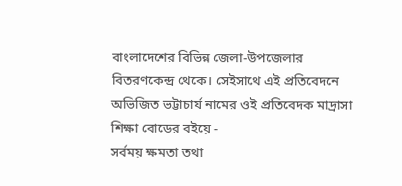বাংলাদেশের বিভিন্ন জেলা-উপজেলার বিতরণকেন্দ্র থেকে। সেইসাথে এই প্রতিবেদনে অভিজিত ভট্টাচার্য নামের ওই প্রতিবেদক মাদ্রাসা শিক্ষা বোডের বইয়ে -
সর্বময় ক্ষমতা তথা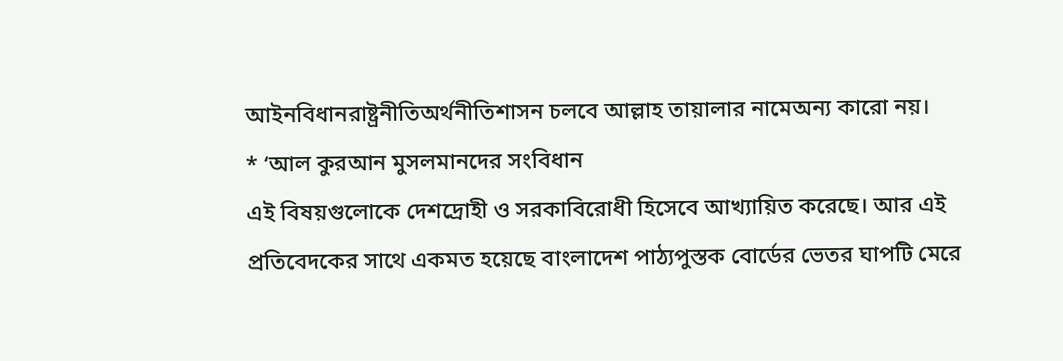আইনবিধানরাষ্ট্রনীতিঅর্থনীতিশাসন চলবে আল্লাহ তায়ালার নামেঅন্য কারো নয়।
* ‘আল কুরআন মুসলমানদের সংবিধান
এই বিষয়গুলোকে দেশদ্রোহী ও সরকাবিরোধী হিসেবে আখ্যায়িত করেছে। আর এই প্রতিবেদকের সাথে একমত হয়েছে বাংলাদেশ পাঠ্যপুস্তক বোর্ডের ভেতর ঘাপটি মেরে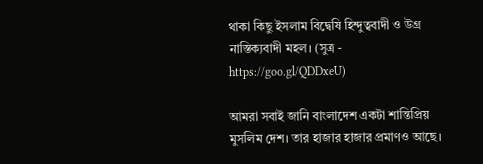থাকা কিছু ইসলাম বিদ্বেষি হিন্দুত্ববাদী ও উগ্র নাস্তিক্যবাদী মহল। (সুত্র - https://goo.gl/QDDxeU)

আমরা সবাই জানি বাংলাদেশ একটা শান্তিপ্রিয় মুসলিম দেশ। তার হাজার হাজার প্রমাণও আছে।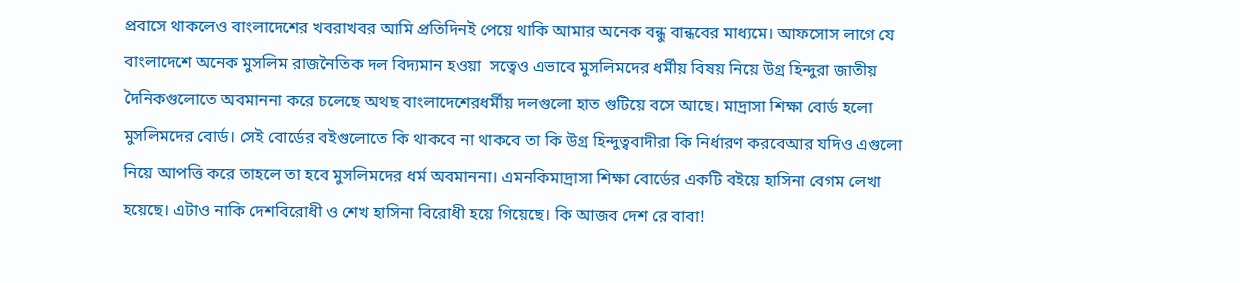প্রবাসে থাকলেও বাংলাদেশের খবরাখবর আমি প্রতিদিনই পেয়ে থাকি আমার অনেক বন্ধু বান্ধবের মাধ্যমে। আফসোস লাগে যে বাংলাদেশে অনেক মুসলিম রাজনৈতিক দল বিদ্যমান হওয়া  সত্বেও এভাবে মুসলিমদের ধর্মীয় বিষয় নিয়ে উগ্র হিন্দুরা জাতীয় দৈনিকগুলোতে অবমাননা করে চলেছে অথছ বাংলাদেশেরধর্মীয় দলগুলো হাত গুটিয়ে বসে আছে। মাদ্রাসা শিক্ষা বোর্ড হলো মুসলিমদের বোর্ড। সেই বোর্ডের বইগুলোতে কি থাকবে না থাকবে তা কি উগ্র হিন্দুত্ববাদীরা কি নির্ধারণ করবেআর যদিও এগুলো নিয়ে আপত্তি করে তাহলে তা হবে মুসলিমদের ধর্ম অবমাননা। এমনকিমাদ্রাসা শিক্ষা বোর্ডের একটি বইয়ে হাসিনা বেগম লেখা হয়েছে। এটাও নাকি দেশবিরোধী ও শেখ হাসিনা বিরোধী হয়ে গিয়েছে। কি আজব দেশ রে বাবা!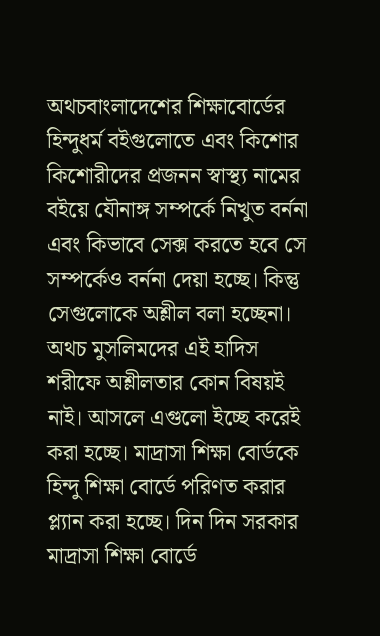অথচবাংলাদেশের শিক্ষাবোর্ডের হিন্দুধর্ম বইগুলোতে এবং কিশোর কিশোরীদের প্রজনন স্বাস্থ্য নামের বইয়ে যৌনাঙ্গ সম্পর্কে নিখুত বর্ননা এবং কিভাবে সেক্স করতে হবে সে সম্পর্কেও বর্ননা দেয়া হচ্ছে। কিন্তু সেগুলোকে অশ্লীল বলা হচ্ছেনা। অথচ মুসলিমদের এই হাদিস শরীফে অশ্লীলতার কোন বিষয়ই নাই। আসলে এগুলো ইচ্ছে করেই করা হচ্ছে। মাদ্রাসা শিক্ষা বোর্ডকে হিন্দু শিক্ষা বোর্ডে পরিণত করার প্ল্যান করা হচ্ছে। দিন দিন সরকার মাদ্রাসা শিক্ষা বোর্ডে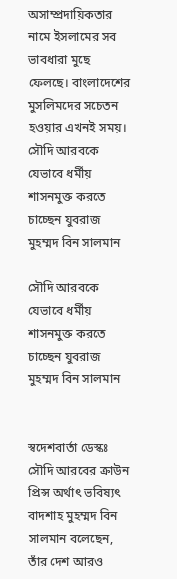অসাম্প্রদায়িকতার নামে ইসলামের সব ভাবধারা মুছে ফেলছে। বাংলাদেশের মুসলিমদের সচেতন হওয়ার এখনই সময়।
সৌদি আরবকে যেভাবে ধর্মীয় শাসনমুক্ত করতে চাচ্ছেন যুবরাজ মুহম্মদ বিন সালমান

সৌদি আরবকে যেভাবে ধর্মীয় শাসনমুক্ত করতে চাচ্ছেন যুবরাজ মুহম্মদ বিন সালমান


স্বদেশবার্তা ডেস্কঃ সৌদি আরবের ক্রাউন প্রিন্স অর্থাৎ ভবিষ্যৎ বাদশাহ মুহম্মদ বিন সালমান বলেছেন, তাঁর দেশ আরও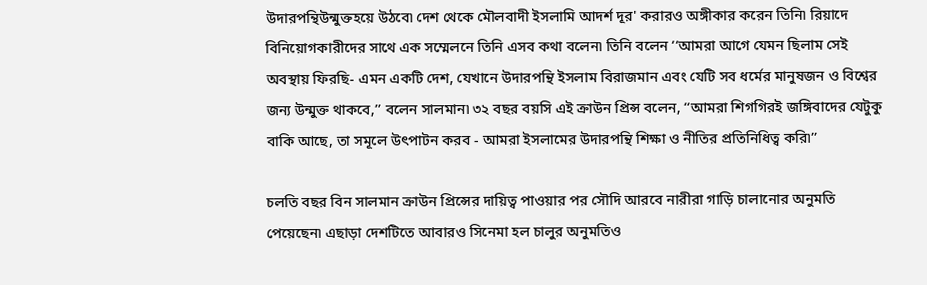উদারপন্থিউন্মুক্তহয়ে উঠবে৷ দেশ থেকে মৌলবাদী ইসলামি আদর্শ দূর' করারও অঙ্গীকার করেন তিনি৷ রিয়াদে বিনিয়োগকারীদের সাথে এক সম্মেলনে তিনি এসব কথা বলেন৷ তিনি বলেন ‘‘আমরা আগে যেমন ছিলাম সেই অবস্থায় ফিরছি- এমন একটি দেশ, যেখানে উদারপন্থি ইসলাম বিরাজমান এবং যেটি সব ধর্মের মানুষজন ও বিশ্বের জন্য উন্মুক্ত থাকবে,’’ বলেন সালমান৷ ৩২ বছর বয়সি এই ক্রাউন প্রিন্স বলেন, ‘‘আমরা শিগগিরই জঙ্গিবাদের যেটুকু বাকি আছে, তা সমূলে উৎপাটন করব - আমরা ইসলামের উদারপন্থি শিক্ষা ও নীতির প্রতিনিধিত্ব করি৷’’

চলতি বছর বিন সালমান ক্রাউন প্রিন্সের দায়িত্ব পাওয়ার পর সৌদি আরবে নারীরা গাড়ি চালানোর অনুমতি পেয়েছেন৷ এছাড়া দেশটিতে আবারও সিনেমা হল চালুর অনুমতিও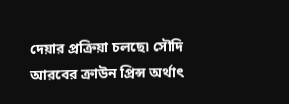দেয়ার প্রক্রিয়া চলছে৷ সৌদি আরবের ক্রাউন প্রিন্স অর্থাৎ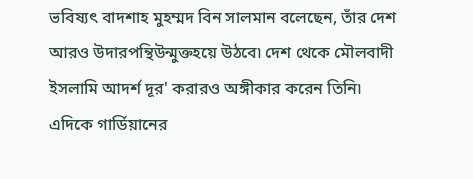ভবিষ্যৎ বাদশাহ মুহম্মদ বিন সালমান বলেছেন, তাঁর দেশ আরও উদারপন্থিউন্মুক্তহয়ে উঠবে৷ দেশ থেকে মৌলবাদী ইসলামি আদর্শ দূর' করারও অঙ্গীকার করেন তিনি৷ এদিকে গার্ডিয়ানের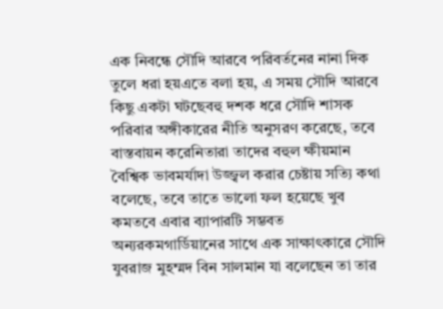এক নিবন্ধে সৌদি আরবে পরিবর্তনের নানা দিক তুলে ধরা হয়এতে বলা হয়, এ সময় সৌদি আরবে কিছু একটা ঘটছেবহু দশক ধরে সৌদি শাসক পরিবার অঙ্গীকারের নীতি অনুসরণ করেছে, তবে বাস্তবায়ন করেনিতারা তাদের বহুল ক্ষীয়মান বৈশ্বিক ভাবমর্যাদা উজ্জ্বল করার চেষ্টায় সত্যি কথা বলেছে, তবে তাতে ভালো ফল হয়েছে খুব কমতবে এবার ব্যাপারটি সম্ভবত অন্যরকমগার্ডিয়ানের সাথে এক সাক্ষাৎকারে সৌদি যুবরাজ মুহম্মদ বিন সালমান যা বলেছেন তা তার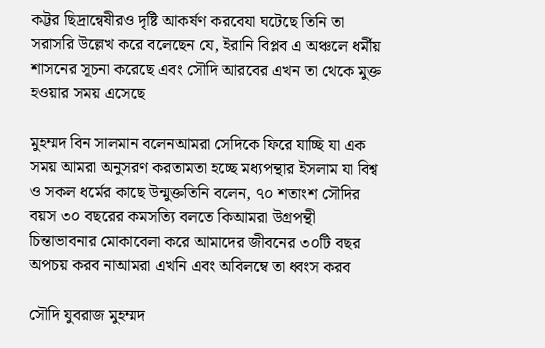কট্টর ছিদ্রান্বেষীরও দৃষ্টি আকর্ষণ করবেযা ঘটেছে তিনি তা সরাসরি উল্লেখ করে বলেছেন যে, ইরানি বিপ্লব এ অঞ্চলে ধর্মীয় শাসনের সূচনা করেছে এবং সৌদি আরবের এখন তা থেকে মুক্ত হওয়ার সময় এসেছে

মুহম্মদ বিন সালমান বলেনআমরা সেদিকে ফিরে যাচ্ছি যা এক সময় আমরা অনুসরণ করতামতা হচ্ছে মধ্যপন্থার ইসলাম যা বিশ্ব ও সকল ধর্মের কাছে উন্মুক্ততিনি বলেন, ৭০ শতাংশ সৌদির বয়স ৩০ বছরের কমসত্যি বলতে কিআমরা উগ্রপন্থী চিন্তাভাবনার মোকাবেলা করে আমাদের জীবনের ৩০টি বছর অপচয় করব নাআমরা এখনি এবং অবিলম্বে তা ধ্বংস করব

সৌদি যুবরাজ মুহম্মদ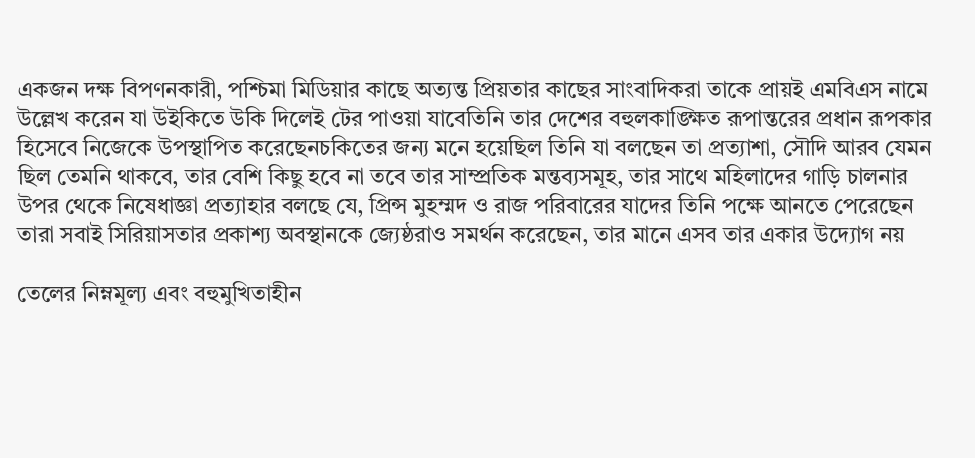একজন দক্ষ বিপণনকারী, পশ্চিমা মিডিয়ার কাছে অত্যন্ত প্রিয়তার কাছের সাংবাদিকরা তাকে প্রায়ই এমবিএস নামে উল্লেখ করেন যা উইকিতে উকি দিলেই টের পাওয়া যাবেতিনি তার দেশের বহুলকাঙ্ক্ষিত রূপান্তরের প্রধান রূপকার হিসেবে নিজেকে উপস্থাপিত করেছেনচকিতের জন্য মনে হয়েছিল তিনি যা বলছেন তা প্রত্যাশা, সৌদি আরব যেমন ছিল তেমনি থাকবে, তার বেশি কিছু হবে না তবে তার সাম্প্রতিক মন্তব্যসমূহ, তার সাথে মহিলাদের গাড়ি চালনার উপর থেকে নিষেধাজ্ঞা প্রত্যাহার বলছে যে, প্রিন্স মুহম্মদ ও রাজ পরিবারের যাদের তিনি পক্ষে আনতে পেরেছেন তারা সবাই সিরিয়াসতার প্রকাশ্য অবস্থানকে জ্যেষ্ঠরাও সমর্থন করেছেন, তার মানে এসব তার একার উদ্যোগ নয়

তেলের নিম্নমূল্য এবং বহুমুখিতাহীন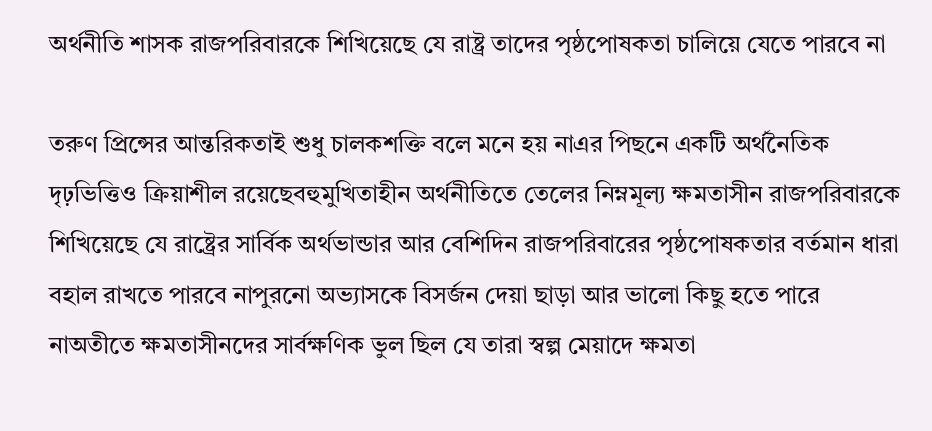অর্থনীতি শাসক রাজপরিবারকে শিখিয়েছে যে রাষ্ট্র তাদের পৃষ্ঠপোষকতা চালিয়ে যেতে পারবে না

তরুণ প্রিন্সের আন্তরিকতাই শুধু চালকশক্তি বলে মনে হয় নাএর পিছনে একটি অর্থনৈতিক দৃঢ়ভিত্তিও ক্রিয়াশীল রয়েছেবহুমুখিতাহীন অর্থনীতিতে তেলের নিম্নমূল্য ক্ষমতাসীন রাজপরিবারকে শিখিয়েছে যে রাষ্ট্রের সার্বিক অর্থভান্ডার আর বেশিদিন রাজপরিবারের পৃষ্ঠপোষকতার বর্তমান ধারা বহাল রাখতে পারবে নাপুরনো অভ্যাসকে বিসর্জন দেয়া ছাড়া আর ভালো কিছু হতে পারে নাঅতীতে ক্ষমতাসীনদের সার্বক্ষণিক ভুল ছিল যে তারা স্বল্প মেয়াদে ক্ষমতা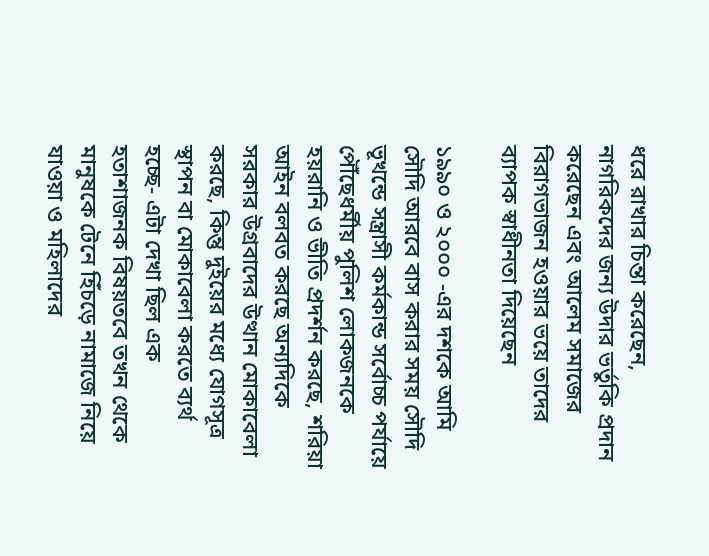ধরে রাখার চিন্তা করেছেন, নাগরিকদের জন্য উদার ভর্তুকি প্রদান করেছেন এবং আলেম সমাজের বিরাগভাজন হওয়ার ভয়ে তাদের ব্যাপক স্বাধীনতা দিয়েছেন

১৯৯০ ও ২০০০ -এর দশকে আমি সৌদি আরবে বাস করার সময় সৌদি ভূখন্ডে সন্ত্রাসী কর্মকান্ড সর্বোচ্চ পর্যায়ে পৌঁছেধর্মীয় পুলিশ লোকজনকে হয়রানি ও ভীতি প্রদর্শন করছে, শরিয়া আইন বলবত করছে অন্যদিকে সরকার উগ্রবাদের উত্থান মোকাবেলা করছে, কিন্তু দুইয়ের মধ্যে যোগসূত্র স্থাপন বা মোকাবেলা করতে ব্যর্থ হচ্ছে- এটা দেখা ছিল এক হতাশাজনক বিষয়তবে তখন থেকে মানুষকে টেনে হিঁচড়ে নামাজে নিয়ে যাওয়া ও মহিলাদের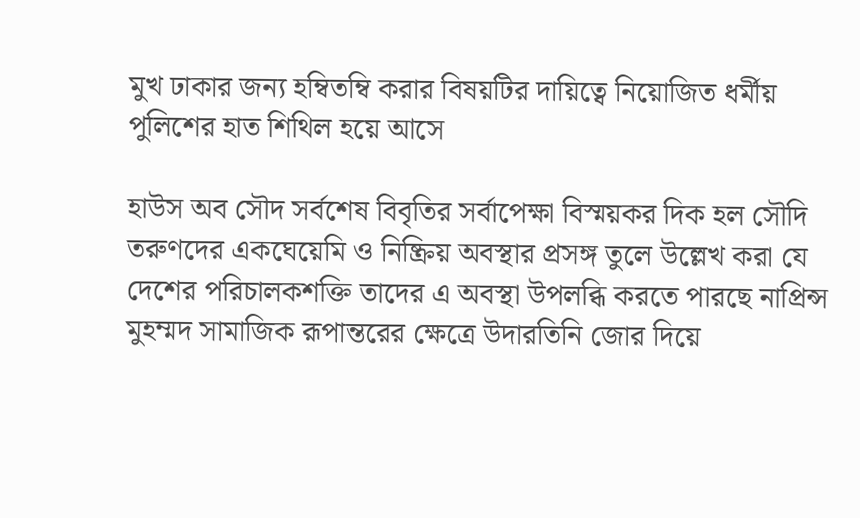মুখ ঢাকার জন্য হম্বিতম্বি করার বিষয়টির দায়িত্বে নিয়োজিত ধর্মীয় পুলিশের হাত শিথিল হয়ে আসে

হাউস অব সৌদ সর্বশেষ বিবৃতির সর্বাপেক্ষা বিস্ময়কর দিক হল সৌদি তরুণদের একঘেয়েমি ও নিষ্ক্রিয় অবস্থার প্রসঙ্গ তুলে উল্লেখ করা যে দেশের পরিচালকশক্তি তাদের এ অবস্থা উপলব্ধি করতে পারছে নাপ্রিন্স মুহম্মদ সামাজিক রূপান্তরের ক্ষেত্রে উদারতিনি জোর দিয়ে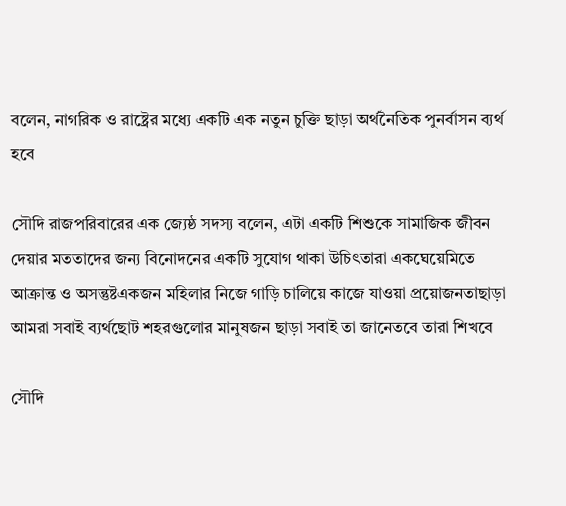বলেন, নাগরিক ও রাষ্ট্রের মধ্যে একটি এক নতুন চুক্তি ছাড়া অর্থনৈতিক পুনর্বাসন ব্যর্থ হবে

সৌদি রাজপরিবারের এক জ্যেষ্ঠ সদস্য বলেন, এটা একটি শিশুকে সামাজিক জীবন দেয়ার মততাদের জন্য বিনোদনের একটি সুযোগ থাকা উচিৎতারা একঘেয়েমিতে আক্রান্ত ও অসন্তুষ্টএকজন মহিলার নিজে গাড়ি চালিয়ে কাজে যাওয়া প্রয়োজনতাছাড়া আমরা সবাই ব্যর্থছোট শহরগুলোর মানুষজন ছাড়া সবাই তা জানেতবে তারা শিখবে

সৌদি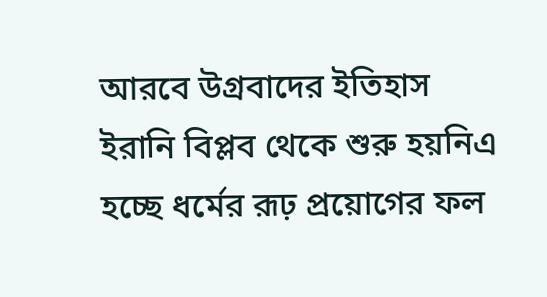আরবে উগ্রবাদের ইতিহাস ইরানি বিপ্লব থেকে শুরু হয়নিএ হচ্ছে ধর্মের রূঢ় প্রয়োগের ফল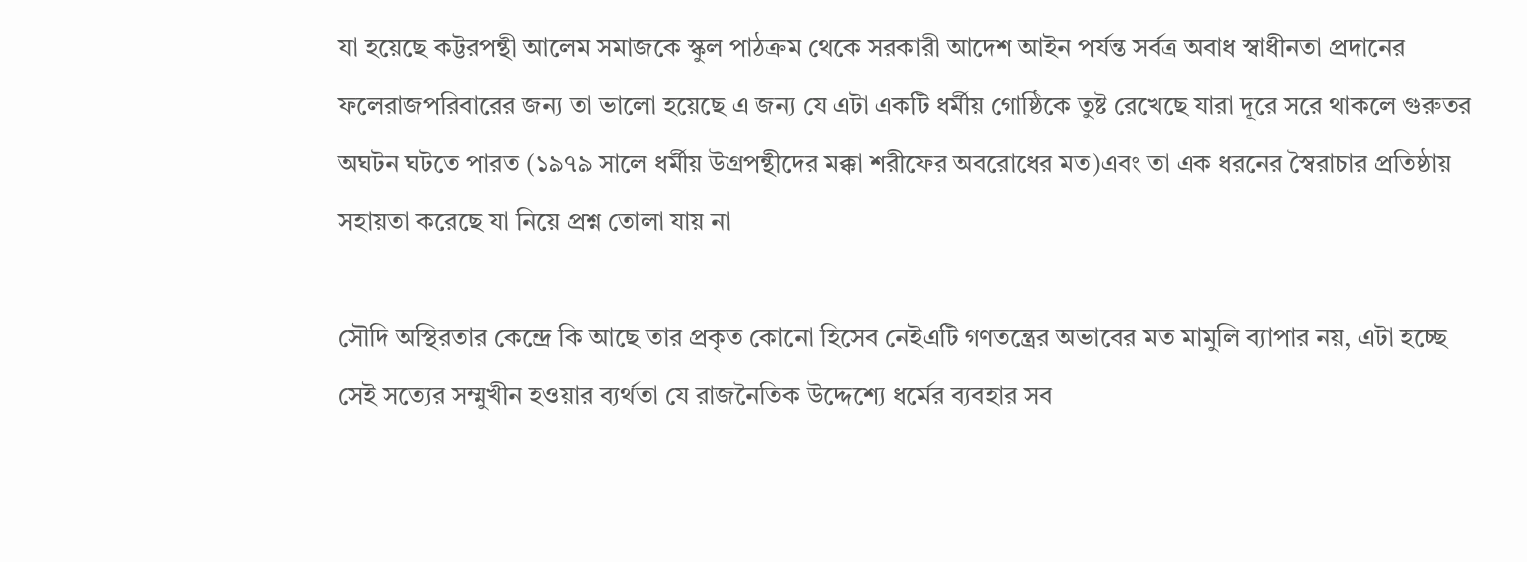যা হয়েছে কট্টরপন্থী আলেম সমাজকে স্কুল পাঠক্রম থেকে সরকারী আদেশ আইন পর্যন্ত সর্বত্র অবাধ স্বাধীনতা প্রদানের ফলেরাজপরিবারের জন্য তা ভালো হয়েছে এ জন্য যে এটা একটি ধর্মীয় গোষ্ঠিকে তুষ্ট রেখেছে যারা দূরে সরে থাকলে গুরুতর অঘটন ঘটতে পারত (১৯৭৯ সালে ধর্মীয় উগ্রপন্থীদের মক্কা শরীফের অবরোধের মত)এবং তা এক ধরনের স্বৈরাচার প্রতিষ্ঠায় সহায়তা করেছে যা নিয়ে প্রশ্ন তোলা যায় না

সৌদি অস্থিরতার কেন্দ্রে কি আছে তার প্রকৃত কোনো হিসেব নেইএটি গণতন্ত্রের অভাবের মত মামুলি ব্যাপার নয়, এটা হচ্ছে সেই সত্যের সম্মুখীন হওয়ার ব্যর্থতা যে রাজনৈতিক উদ্দেশ্যে ধর্মের ব্যবহার সব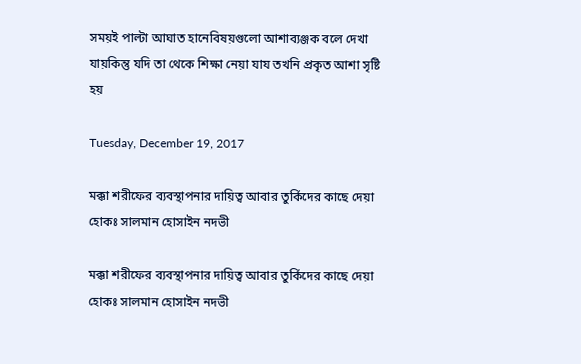সময়ই পাল্টা আঘাত হানেবিষয়গুলো আশাব্যঞ্জক বলে দেখা যায়কিন্তু যদি তা থেকে শিক্ষা নেয়া যায তখনি প্রকৃত আশা সৃষ্টি হয়

Tuesday, December 19, 2017

মক্কা শরীফের ব্যবস্থাপনার দায়িত্ব আবার তুর্কিদের কাছে দেয়া হোকঃ সালমান হোসাইন নদভী

মক্কা শরীফের ব্যবস্থাপনার দায়িত্ব আবার তুর্কিদের কাছে দেয়া হোকঃ সালমান হোসাইন নদভী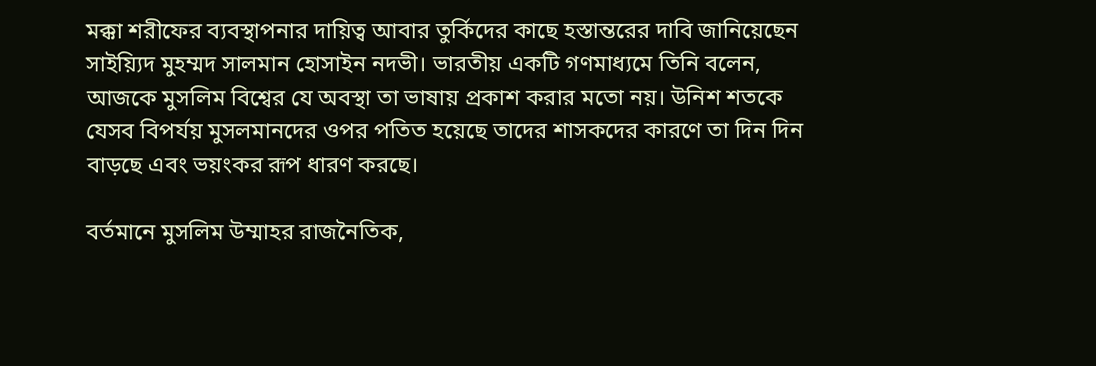মক্কা শরীফের ব্যবস্থাপনার দায়িত্ব আবার তুর্কিদের কাছে হস্তান্তরের দাবি জানিয়েছেন সাইয়্যিদ মুহম্মদ সালমান হোসাইন নদভী। ভারতীয় একটি গণমাধ্যমে তিনি বলেন, আজকে মুসলিম বিশ্বের যে অবস্থা তা ভাষায় প্রকাশ করার মতো নয়। উনিশ শতকে যেসব বিপর্যয় মুসলমানদের ওপর পতিত হয়েছে তাদের শাসকদের কারণে তা দিন দিন বাড়ছে এবং ভয়ংকর রূপ ধারণ করছে।

বর্তমানে মুসলিম উম্মাহর রাজনৈতিক,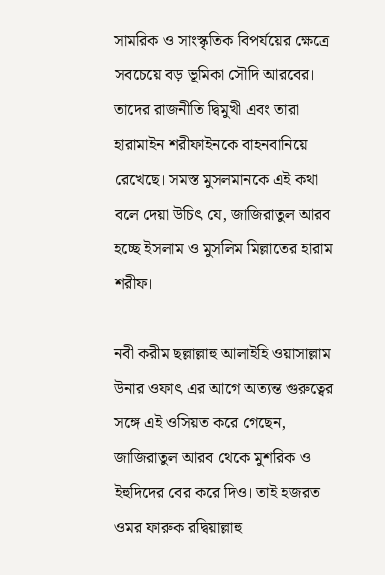সামরিক ও সাংস্কৃতিক বিপর্যয়ের ক্ষেত্রে সবচেয়ে বড় ভূমিকা সৌদি আরবের। তাদের রাজনীতি দ্বিমুখী এবং তারা হারামাইন শরীফাইনকে বাহনবানিয়ে রেখেছে। সমস্ত মুসলমানকে এই কথা বলে দেয়া উচিৎ যে, জাজিরাতুল আরব হচ্ছে ইসলাম ও মুসলিম মিল্লাতের হারাম শরীফ।

নবী করীম ছল্লাল্লাহু আলাইহি ওয়াসাল্লাম উনার ওফাৎ এর আগে অত্যন্ত গুরুত্বের সঙ্গে এই ওসিয়ত করে গেছেন, জাজিরাতুল আরব থেকে মুশরিক ও ইহুদিদের বের করে দিও। তাই হজরত ওমর ফারুক রদ্বিয়াল্লাহু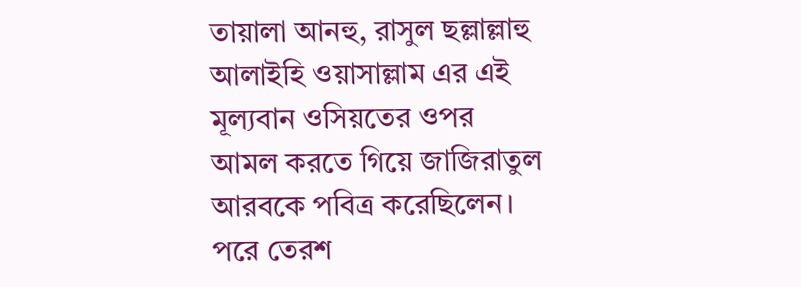তায়ালা আনহু, রাসুল ছল্লাল্লাহু আলাইহি ওয়াসাল্লাম এর এই মূল্যবান ওসিয়তের ওপর আমল করতে গিয়ে জাজিরাতুল আরবকে পবিত্র করেছিলেন। পরে তেরশ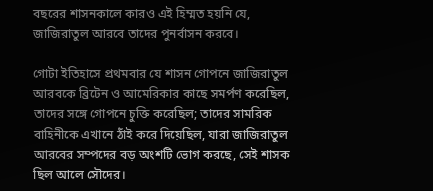বছরের শাসনকালে কারও এই হিম্মত হয়নি যে, জাজিরাতুল আরবে তাদের পুনর্বাসন করবে।

গোটা ইতিহাসে প্রথমবার যে শাসন গোপনে জাজিরাতুল আরবকে ব্রিটেন ও আমেরিকার কাছে সমর্পণ করেছিল, তাদের সঙ্গে গোপনে চুক্তি করেছিল; তাদের সামরিক বাহিনীকে এখানে ঠাঁই করে দিয়েছিল, যারা জাজিরাতুল আরবের সম্পদের বড় অংশটি ভোগ করছে, সেই শাসক ছিল আলে সৌদের।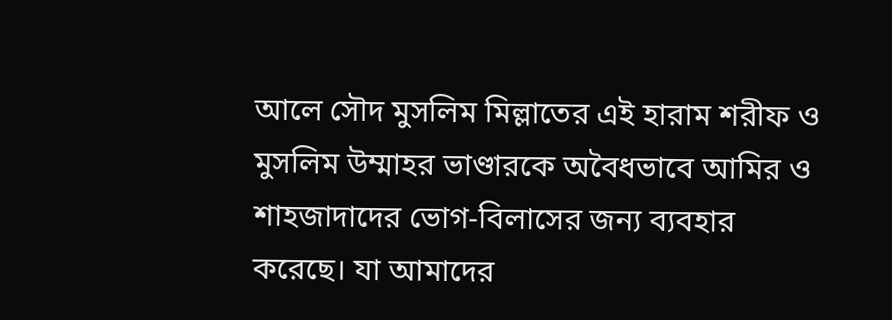আলে সৌদ মুসলিম মিল্লাতের এই হারাম শরীফ ও মুসলিম উম্মাহর ভাণ্ডারকে অবৈধভাবে আমির ও শাহজাদাদের ভোগ-বিলাসের জন্য ব্যবহার করেছে। যা আমাদের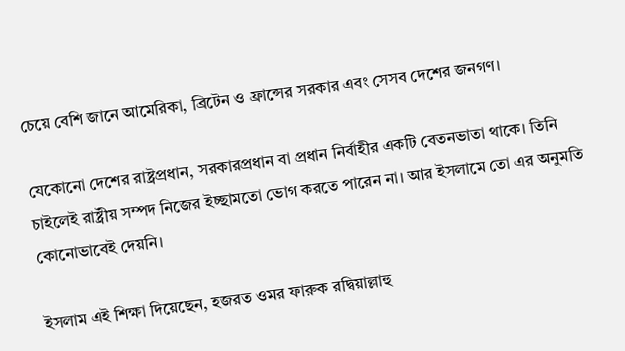চেয়ে বেশি জানে আমেরিকা, ব্রিটেন ও ফ্রান্সের সরকার এবং সেসব দেশের জনগণ।

যেকোনো দেশের রাষ্ট্রপ্রধান, সরকারপ্রধান বা প্রধান নির্বাহীর একটি বেতনভাতা থাকে। তিনি চাইলেই রাষ্ট্রীয় সম্পদ নিজের ইচ্ছামতো ভোগ করতে পারেন না। আর ইসলামে তো এর অনুমতি কোনোভাবেই দেয়নি।

ইসলাম এই শিক্ষা দিয়েছেন, হজরত ওমর ফারুক রদ্বিয়াল্লাহু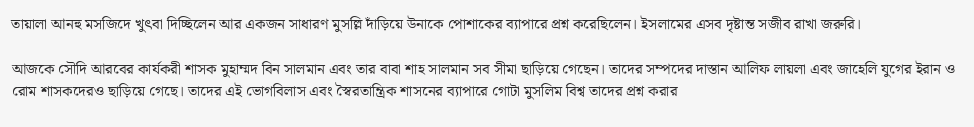তায়ালা আনহু মসজিদে খুৎবা দিচ্ছিলেন আর একজন সাধারণ মুসল্লি দাঁড়িয়ে উনাকে পোশাকের ব্যাপারে প্রশ্ন করেছিলেন। ইসলামের এসব দৃষ্টান্ত সজীব রাখা জরুরি।

আজকে সৌদি আরবের কার্যকরী শাসক মুহাম্মদ বিন সালমান এবং তার বাবা শাহ সালমান সব সীমা ছাড়িয়ে গেছেন। তাদের সম্পদের দাস্তান আলিফ লায়লা এবং জাহেলি যুগের ইরান ও রোম শাসকদেরও ছাড়িয়ে গেছে। তাদের এই ভোগবিলাস এবং স্বৈরতান্ত্রিক শাসনের ব্যাপারে গোটা মুসলিম বিশ্ব তাদের প্রশ্ন করার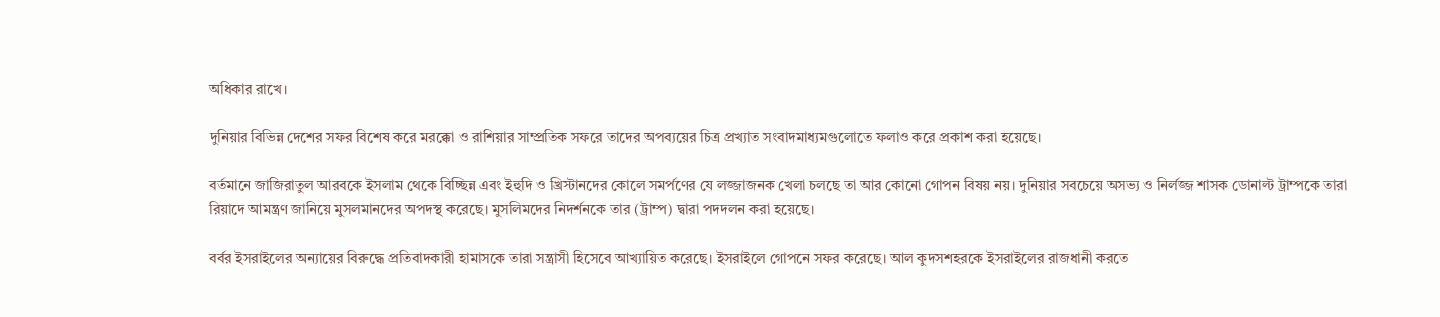অধিকার রাখে।

দুনিয়ার বিভিন্ন দেশের সফর বিশেষ করে মরক্কো ও রাশিয়ার সাম্প্রতিক সফরে তাদের অপব্যয়ের চিত্র প্রখ্যাত সংবাদমাধ্যমগুলোতে ফলাও করে প্রকাশ করা হয়েছে।

বর্তমানে জাজিরাতুল আরবকে ইসলাম থেকে বিচ্ছিন্ন এবং ইহুদি ও খ্রিস্টানদের কোলে সমর্পণের যে লজ্জাজনক খেলা চলছে তা আর কোনো গোপন বিষয় নয়। দুনিয়ার সবচেয়ে অসভ্য ও নির্লজ্জ শাসক ডোনাল্ট ট্রাম্পকে তারা রিয়াদে আমন্ত্রণ জানিয়ে মুসলমানদের অপদস্থ করেছে। মুসলিমদের নিদর্শনকে তার (ট্রাম্প) দ্বারা পদদলন করা হয়েছে।

বর্বর ইসরাইলের অন্যায়ের বিরুদ্ধে প্রতিবাদকারী হামাসকে তারা সন্ত্রাসী হিসেবে আখ্যায়িত করেছে। ইসরাইলে গোপনে সফর করেছে। আল কুদসশহরকে ইসরাইলের রাজধানী করতে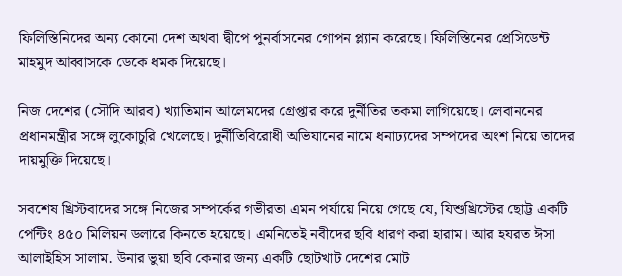ফিলিস্তিনিদের অন্য কোনো দেশ অথবা দ্বীপে পুনর্বাসনের গোপন প্ল্যান করেছে। ফিলিস্তিনের প্রেসিডেন্ট মাহমুদ আব্বাসকে ডেকে ধমক দিয়েছে।

নিজ দেশের (সৌদি আরব) খ্যাতিমান আলেমদের গ্রেপ্তার করে দুর্নীতির তকমা লাগিয়েছে। লেবাননের প্রধানমন্ত্রীর সঙ্গে লুকোচুরি খেলেছে। দুর্নীতিবিরোধী অভিযানের নামে ধনাঢ্যদের সম্পদের অংশ নিয়ে তাদের দায়মুক্তি দিয়েছে।

সবশেষ খ্রিস্টবাদের সঙ্গে নিজের সম্পর্কের গভীরতা এমন পর্যায়ে নিয়ে গেছে যে, যিশুখ্রিস্টের ছোট্ট একটি পেন্টিং ৪৫০ মিলিয়ন ডলারে কিনতে হয়েছে। এমনিতেই নবীদের ছবি ধারণ করা হারাম। আর হযরত ঈসা আলাইহিস সালাম. উনার ভুয়া ছবি কেনার জন্য একটি ছোটখাট দেশের মোট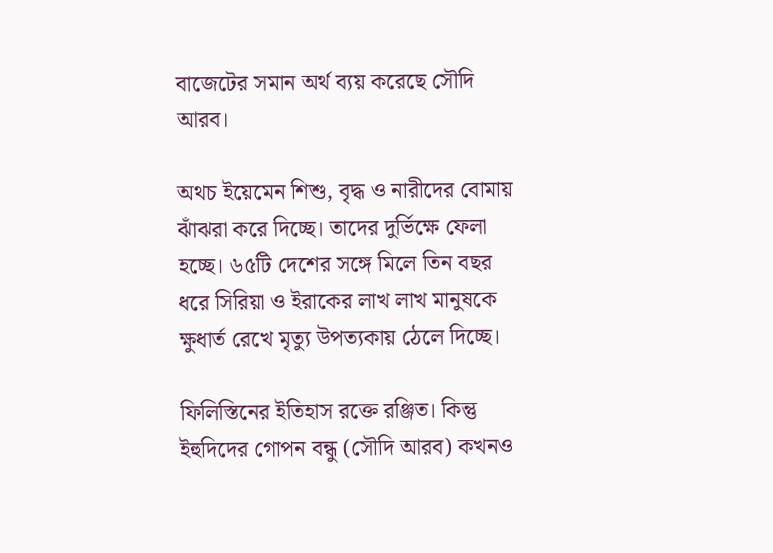বাজেটের সমান অর্থ ব্যয় করেছে সৌদি আরব।

অথচ ইয়েমেন শিশু, বৃদ্ধ ও নারীদের বোমায় ঝাঁঝরা করে দিচ্ছে। তাদের দুর্ভিক্ষে ফেলা হচ্ছে। ৬৫টি দেশের সঙ্গে মিলে তিন বছর ধরে সিরিয়া ও ইরাকের লাখ লাখ মানুষকে ক্ষুধার্ত রেখে মৃত্যু উপত্যকায় ঠেলে দিচ্ছে।

ফিলিস্তিনের ইতিহাস রক্তে রঞ্জিত। কিন্তু ইহুদিদের গোপন বন্ধু (সৌদি আরব) কখনও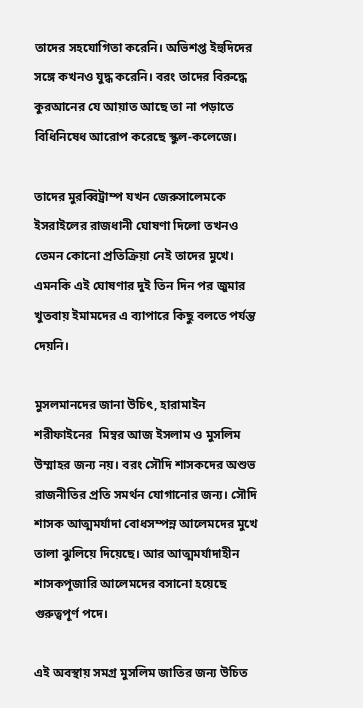তাদের সহযোগিতা করেনি। অভিশপ্ত ইহুদিদের সঙ্গে কখনও যুদ্ধ করেনি। বরং তাদের বিরুদ্ধে কুরআনের যে আয়াত আছে তা না পড়াতে বিধিনিষেধ আরোপ করেছে স্কুল-কলেজে।

তাদের মুরব্বিট্রাম্প যখন জেরুসালেমকে ইসরাইলের রাজধানী ঘোষণা দিলো তখনও তেমন কোনো প্রতিক্রিয়া নেই তাদের মুখে। এমনকি এই ঘোষণার দুই তিন দিন পর জুমার খুতবায় ইমামদের এ ব্যাপারে কিছু বলতে পর্যন্ত দেয়নি।

মুসলমানদের জানা উচিৎ, হারামাইন শরীফাইনের  মিম্বর আজ ইসলাম ও মুসলিম উম্মাহর জন্য নয়। বরং সৌদি শাসকদের অশুভ রাজনীতির প্রতি সমর্থন যোগানোর জন্য। সৌদি শাসক আত্মমর্যাদা বোধসম্পন্ন আলেমদের মুখে তালা ঝুলিয়ে দিয়েছে। আর আত্মমর্যাদাহীন শাসকপূজারি আলেমদের বসানো হয়েছে গুরুত্বপূর্ণ পদে।

এই অবস্থায় সমগ্র মুসলিম জাতির জন্য উচিত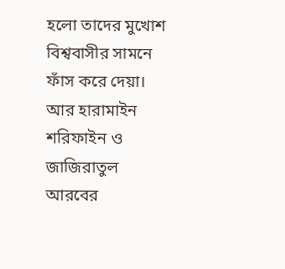হলো তাদের মুখোশ বিশ্ববাসীর সামনে ফাঁস করে দেয়া। আর হারামাইন শরিফাইন ও জাজিরাতুল আরবের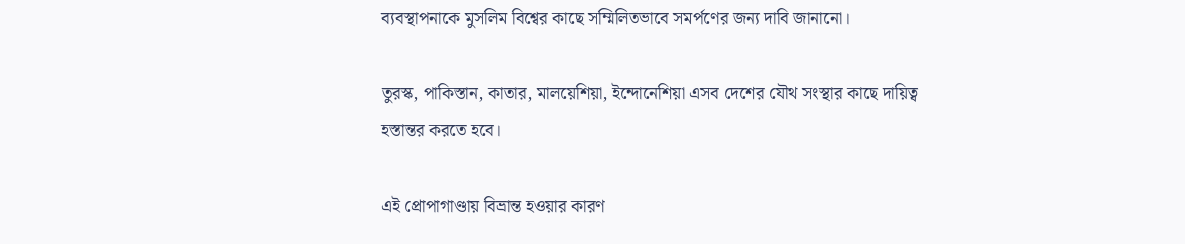ব্যবস্থাপনাকে মুসলিম বিশ্বের কাছে সম্মিলিতভাবে সমর্পণের জন্য দাবি জানানো।

তুরস্ক, পাকিস্তান, কাতার, মালয়েশিয়া, ইন্দোনেশিয়া এসব দেশের যৌথ সংস্থার কাছে দায়িত্ব হস্তান্তর করতে হবে।

এই প্রোপাগাণ্ডায় বিভ্রান্ত হওয়ার কারণ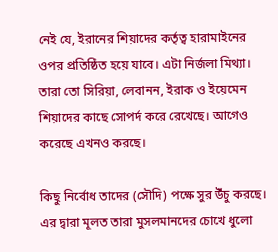নেই যে, ইরানের শিয়াদের কর্তৃত্ব হারামাইনের ওপর প্রতিষ্ঠিত হয়ে যাবে। এটা নির্জলা মিথ্যা। তারা তো সিরিয়া, লেবানন, ইরাক ও ইয়েমেন শিয়াদের কাছে সোপর্দ করে রেখেছে। আগেও করেছে এখনও করছে।

কিছু নির্বোধ তাদের (সৌদি) পক্ষে সুর উঁচু করছে। এর দ্বারা মূলত তারা মুসলমানদের চোখে ধুলো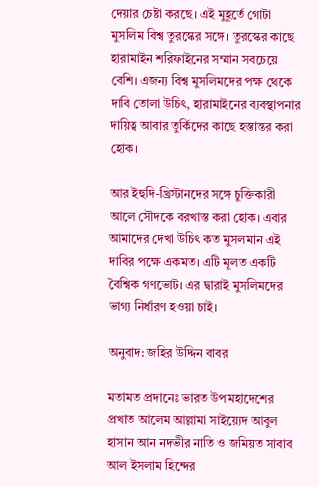দেয়ার চেষ্টা করছে। এই মুহূর্তে গোটা মুসলিম বিশ্ব তুরস্কের সঙ্গে। তুরস্কের কাছে হারামাইন শরিফাইনের সম্মান সবচেয়ে বেশি। এজন্য বিশ্ব মুসলিমদের পক্ষ থেকে দাবি তোলা উচিৎ, হারামাইনের ব্যবস্থাপনার দায়িত্ব আবার তুর্কিদের কাছে হস্তান্তর করা হোক।

আর ইহুদি-খ্রিস্টানদের সঙ্গে চুক্তিকারী আলে সৌদকে বরখাস্ত করা হোক। এবার আমাদের দেখা উচিৎ কত মুসলমান এই দাবির পক্ষে একমত। এটি মূলত একটি বৈশ্বিক গণভোট। এর দ্বারাই মুসলিমদের ভাগ্য নির্ধারণ হওয়া চাই।

অনুবাদ: জহির উদ্দিন বাবর

মতামত প্রদানেঃ ভারত উপমহাদেশের প্রখাত আলেম আল্লামা সাইয়্যেদ আবুল হাসান আন নদভীর নাতি ও জমিয়ত সাবাব আল ইসলাম হিন্দের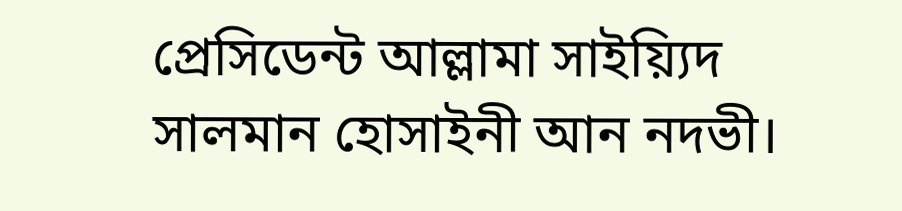প্রেসিডেন্ট আল্লামা সাইয়্যিদ সালমান হোসাইনী আন নদভী।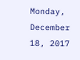Monday, December 18, 2017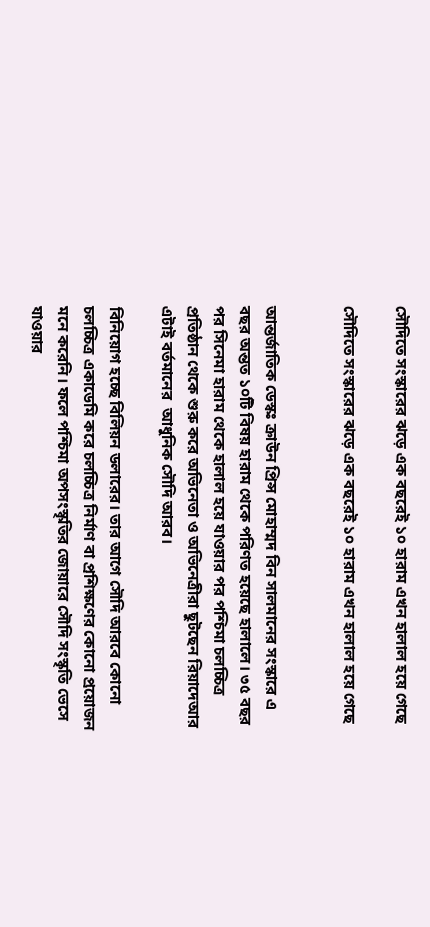সৌদিতে সংস্কারের ঝড়ে এক বছরেই ১০ হারাম এখন হালাল হয়ে গেছে

সৌদিতে সংস্কারের ঝড়ে এক বছরেই ১০ হারাম এখন হালাল হয়ে গেছে


আন্তর্জাতিক ডেস্কঃ ক্রাউন প্রিন্স মোহাম্মদ বিন সালমানের সংস্কারে এ বছর অন্তত ১০টি বিষয় হারাম থেকে পরিণত হয়েছে হালালে। ৩৫ বছর পর সিনেমা হারাম থেকে হালাল হয়ে যাওয়ার পর পশ্চিমা চলচ্চিত্র প্রতিষ্ঠান থেকে শুরু করে অভিনেতা ও অভিনেত্রীরা ছুটছেন রিয়াদেআর এটাই বর্তমানের  আধুনিক সৌদি আরব।

বিনিয়োগ হচ্ছে বিলিয়ন ডলারের। তার আগে সৌদি আরবে কোনো চলচ্চিত্র একাডেমি করে চলচ্চিত্র নির্মাণ বা প্রশিক্ষণের কোনো প্রয়োজন মনে করেনি। ফলে পশ্চিমা অপসংস্কৃতির জোয়ারে সৌদি সংস্কৃতি ভেসে যাওয়ার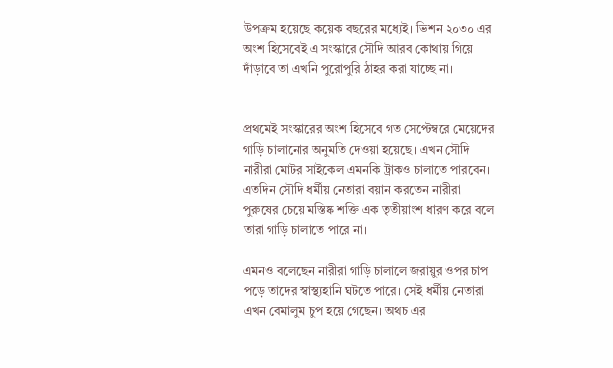উপক্রম হয়েছে কয়েক বছরের মধ্যেই। ভিশন ২০৩০ এর অংশ হিসেবেই এ সংস্কারে সৌদি আরব কোথায় গিয়ে দাঁড়াবে তা এখনি পুরোপুরি ঠাহর করা যাচ্ছে না।


প্রথমেই সংস্কারের অংশ হিসেবে গত সেপ্টেম্বরে মেয়েদের গাড়ি চালানোর অনুমতি দেওয়া হয়েছে। এখন সৌদি নারীরা মোটর সাইকেল এমনকি ট্রাকও চালাতে পারবেন। এতদিন সৌদি ধর্মীয় নেতারা বয়ান করতেন নারীরা পুরুষের চেয়ে মস্তিষ্ক শক্তি এক তৃতীয়াংশ ধারণ করে বলে তারা গাড়ি চালাতে পারে না।

এমনও বলেছেন নারীরা গাড়ি চালালে জরায়ুর ওপর চাপ পড়ে তাদের স্বাস্থ্যহানি ঘটতে পারে। সেই ধর্মীয় নেতারা এখন বেমালুম চুপ হয়ে গেছেন। অথচ এর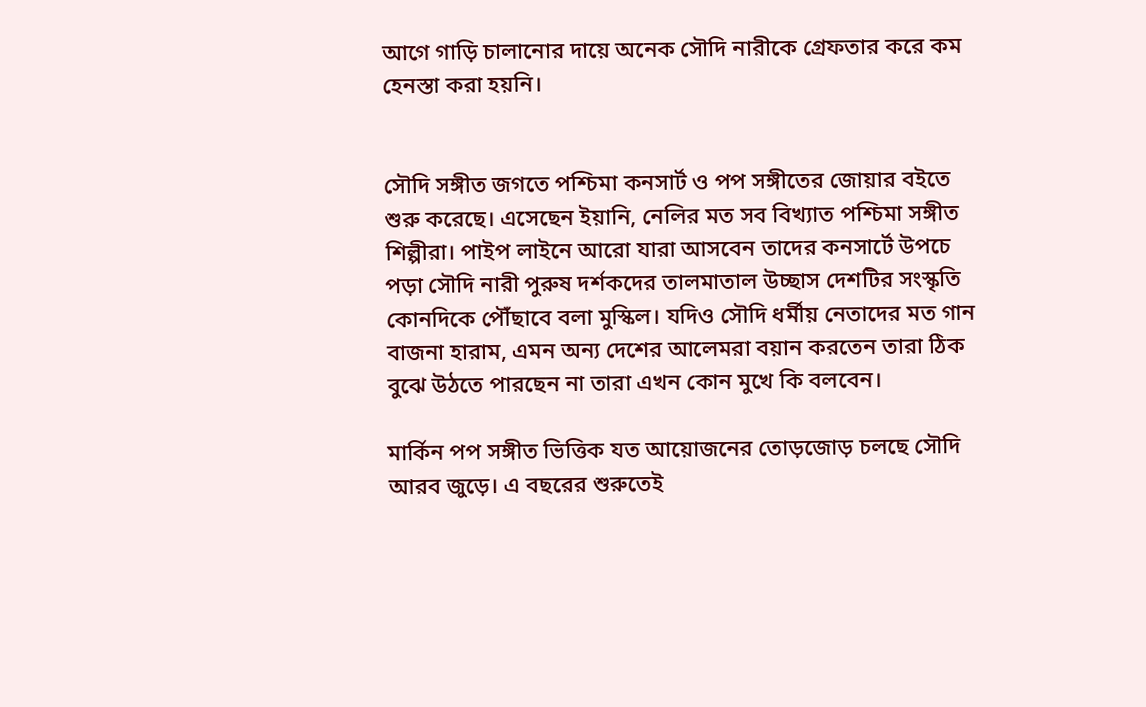আগে গাড়ি চালানোর দায়ে অনেক সৌদি নারীকে গ্রেফতার করে কম হেনস্তা করা হয়নি।


সৌদি সঙ্গীত জগতে পশ্চিমা কনসার্ট ও পপ সঙ্গীতের জোয়ার বইতে শুরু করেছে। এসেছেন ইয়ানি, নেলির মত সব বিখ্যাত পশ্চিমা সঙ্গীত শিল্পীরা। পাইপ লাইনে আরো যারা আসবেন তাদের কনসার্টে উপচে পড়া সৌদি নারী পুরুষ দর্শকদের তালমাতাল উচ্ছাস দেশটির সংস্কৃতি কোনদিকে পৌঁছাবে বলা মুস্কিল। যদিও সৌদি ধর্মীয় নেতাদের মত গান বাজনা হারাম, এমন অন্য দেশের আলেমরা বয়ান করতেন তারা ঠিক বুঝে উঠতে পারছেন না তারা এখন কোন মুখে কি বলবেন।

মার্কিন পপ সঙ্গীত ভিত্তিক যত আয়োজনের তোড়জোড় চলছে সৌদি আরব জুড়ে। এ বছরের শুরুতেই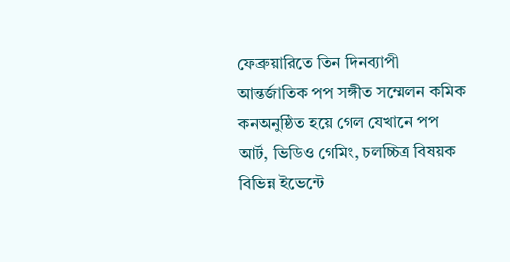ফেব্রুয়ারিতে তিন দিনব্যাপী আন্তর্জাতিক পপ সঙ্গীত সম্মেলন কমিক কনঅনুষ্ঠিত হয়ে গেল যেখানে পপ আর্ট, ভিডিও গেমিং, চলচ্চিত্র বিষয়ক বিভিন্ন ইভেন্টে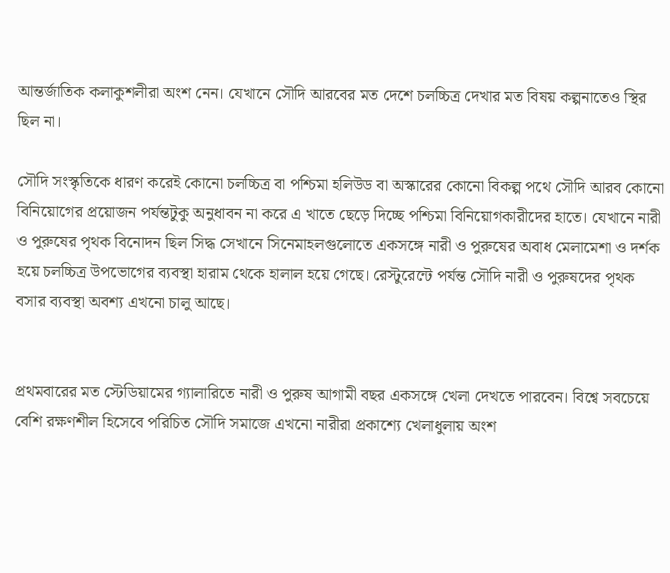আন্তর্জাতিক কলাকুশলীরা অংশ নেন। যেখানে সৌদি আরবের মত দেশে চলচ্চিত্র দেখার মত বিষয় কল্পনাতেও স্থির ছিল না।

সৌদি সংস্কৃতিকে ধারণ করেই কোনো চলচ্চিত্র বা পশ্চিমা হলিউড বা অস্কারের কোনো বিকল্প পথে সৌদি আরব কোনো বিনিয়োগের প্রয়োজন পর্যন্তটুকু অনুধাবন না করে এ খাতে ছেড়ে দিচ্ছে পশ্চিমা বিনিয়োগকারীদের হাতে। যেখানে নারী ও পুরুষের পৃথক বিনোদন ছিল সিদ্ধ সেখানে সিনেমাহলগুলোতে একসঙ্গে নারী ও পুরুষের অবাধ মেলামেশা ও দর্শক হয়ে চলচ্চিত্র উপভোগের ব্যবস্থা হারাম থেকে হালাল হয়ে গেছে। রেস্টুরেন্টে পর্যন্ত সৌদি নারী ও পুরুষদের পৃথক বসার ব্যবস্থা অবশ্য এখনো চালু আছে।


প্রথমবারের মত স্টেডিয়ামের গ্যালারিতে নারী ও পুরুষ আগামী বছর একসঙ্গে খেলা দেখতে পারবেন। বিশ্বে সবচেয়ে বেশি রক্ষণশীল হিসেবে পরিচিত সৌদি সমাজে এখনো নারীরা প্রকাশ্যে খেলাধুলায় অংশ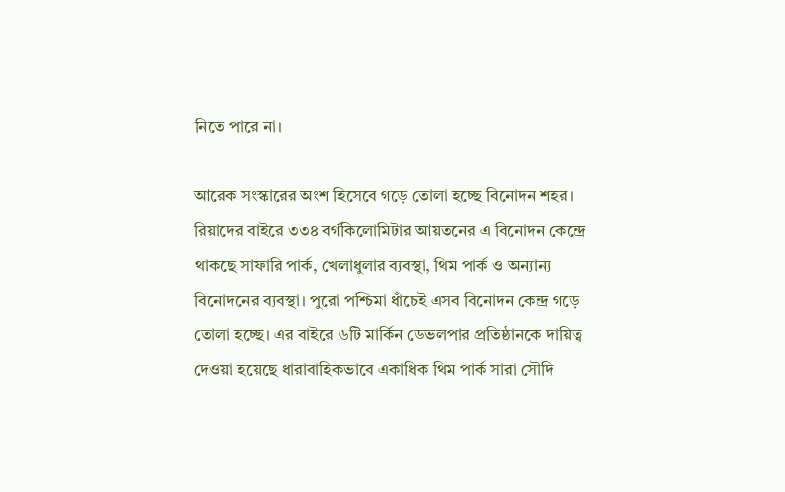নিতে পারে না।

আরেক সংস্কারের অংশ হিসেবে গড়ে তোলা হচ্ছে বিনোদন শহর। রিয়াদের বাইরে ৩৩৪ বর্গকিলোমিটার আয়তনের এ বিনোদন কেন্দ্রে থাকছে সাফারি পার্ক, খেলাধুলার ব্যবস্থা, থিম পার্ক ও অন্যান্য বিনোদনের ব্যবস্থা। পুরো পশ্চিমা ধাঁচেই এসব বিনোদন কেন্দ্র গড়ে তোলা হচ্ছে। এর বাইরে ৬টি মার্কিন ডেভলপার প্রতিষ্ঠানকে দায়িত্ব দেওয়া হয়েছে ধারাবাহিকভাবে একাধিক থিম পার্ক সারা সৌদি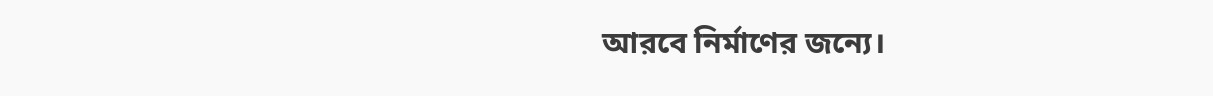আরবে নির্মাণের জন্যে।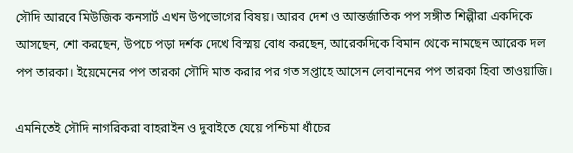সৌদি আরবে মিউজিক কনসার্ট এখন উপভোগের বিষয়। আরব দেশ ও আন্তর্জাতিক পপ সঙ্গীত শিল্পীরা একদিকে আসছেন, শো করছেন, উপচে পড়া দর্শক দেখে বিস্ময় বোধ করছেন, আরেকদিকে বিমান থেকে নামছেন আরেক দল পপ তারকা। ইয়েমেনের পপ তারকা সৌদি মাত করার পর গত সপ্তাহে আসেন লেবাননের পপ তারকা হিবা তাওয়াজি।

এমনিতেই সৌদি নাগরিকরা বাহরাইন ও দুবাইতে যেয়ে পশ্চিমা ধাঁচের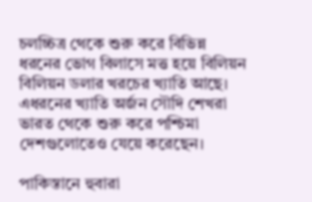চলচ্চিত্র থেকে শুরু করে বিভিন্ন ধরনের ভোগ বিলাসে মত্ত হয়ে বিলিয়ন বিলিয়ন ডলার খরচের খ্যাতি আছে। এধরনের খ্যাতি অর্জন সৌদি শেখরা ভারত থেকে শুরু করে পশ্চিমা দেশগুলোতেও যেয়ে করেছেন।

পাকিস্তানে হুবারা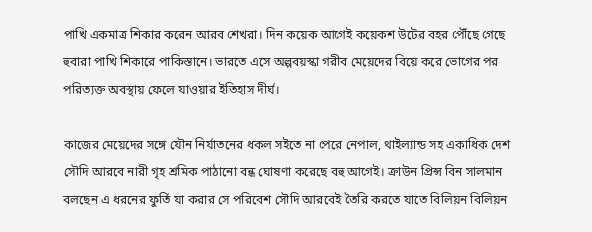পাখি একমাত্র শিকার করেন আরব শেখরা। দিন কয়েক আগেই কয়েকশ উটের বহর পৌঁছে গেছে হুবারা পাখি শিকারে পাকিস্তানে। ভারতে এসে অল্পবয়স্কা গরীব মেয়েদের বিয়ে করে ভোগের পর পরিত্যক্ত অবস্থায় ফেলে যাওয়ার ইতিহাস দীর্ঘ।

কাজের মেয়েদের সঙ্গে যৌন নির্যাতনের ধকল সইতে না পেরে নেপাল, থাইল্যান্ড সহ একাধিক দেশ সৌদি আরবে নারী গৃহ শ্রমিক পাঠানো বন্ধ ঘোষণা করেছে বহু আগেই। ক্রাউন প্রিন্স বিন সালমান বলছেন এ ধরনের ফুর্তি যা করার সে পরিবেশ সৌদি আরবেই তৈরি করতে যাতে বিলিয়ন বিলিয়ন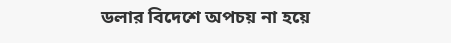ডলার বিদেশে অপচয় না হয়ে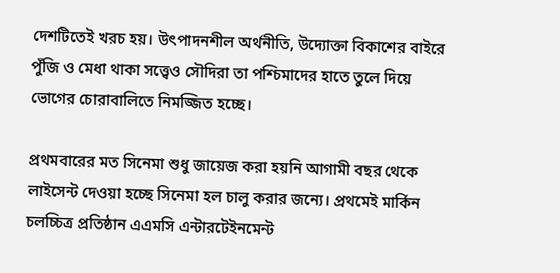দেশটিতেই খরচ হয়। উৎপাদনশীল অর্থনীতি, উদ্যোক্তা বিকাশের বাইরে পুঁজি ও মেধা থাকা সত্ত্বেও সৌদিরা তা পশ্চিমাদের হাতে তুলে দিয়ে ভোগের চোরাবালিতে নিমজ্জিত হচ্ছে।

প্রথমবারের মত সিনেমা শুধু জায়েজ করা হয়নি আগামী বছর থেকে লাইসেন্ট দেওয়া হচ্ছে সিনেমা হল চালু করার জন্যে। প্রথমেই মার্কিন চলচ্চিত্র প্রতিষ্ঠান এএমসি এন্টারটেইনমেন্ট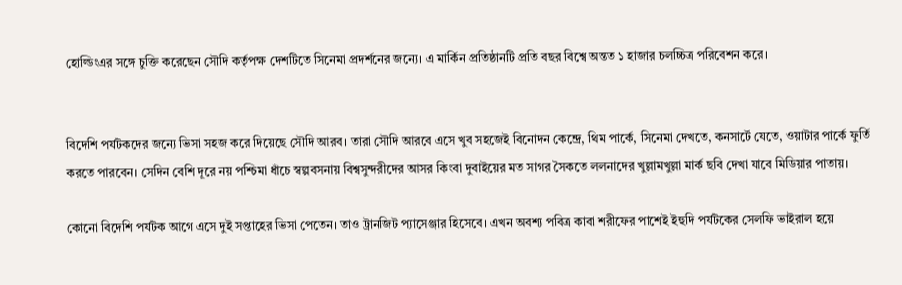হোল্ডিংএর সঙ্গে চুক্তি করেছেন সৌদি কর্তৃপক্ষ দেশটিতে সিনেমা প্রদর্শনের জন্যে। এ মার্কিন প্রতিষ্ঠানটি প্রতি বছর বিশ্বে অন্তত ১ হাজার চলচ্চিত্র পরিবেশন করে।


বিদেশি পর্যটকদের জন্যে ভিসা সহজ করে দিয়েছে সৌদি আরব। তারা সৌদি আরবে এসে খুব সহজেই বিনোদন কেন্দ্রে, থিম পার্কে, সিনেমা দেখতে, কনসার্টে যেতে, ওয়াটার পার্কে ফুর্তি করতে পারবেন। সেদিন বেশি দূরে নয় পশ্চিমা ধাঁচে স্বল্পবসনায় বিশ্বসুন্দরীদের আসর কিংবা দুবাইয়ের মত সাগর সৈকতে ললনাদের খুল্লামখুল্লা মার্ক ছবি দেখা যাবে মিডিয়ার পাতায়।

কোনো বিদেশি পর্যটক আগে এসে দুই সপ্তাহের ভিসা পেতেন। তাও ট্রানজিট প্যাসেঞ্জার হিসেবে। এখন অবশ্য পবিত্র কাবা শরীফের পাশেই ইহুদি পর্যটকের সেলফি ভাইরাল হয়ে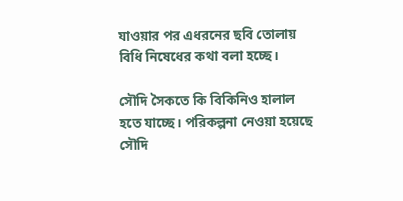যাওয়ার পর এধরনের ছবি তোলায় বিধি নিষেধের কথা বলা হচ্ছে।

সৌদি সৈকতে কি বিকিনিও হালাল হতে যাচ্ছে। পরিকল্পনা নেওয়া হয়েছে সৌদি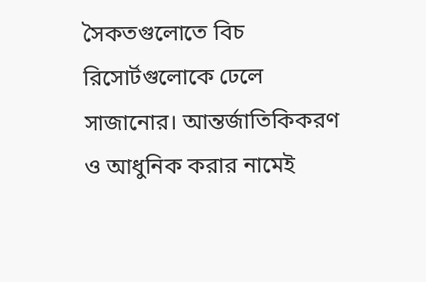সৈকতগুলোতে বিচ রিসোর্টগুলোকে ঢেলে সাজানোর। আন্তর্জাতিকিকরণ ও আধুনিক করার নামেই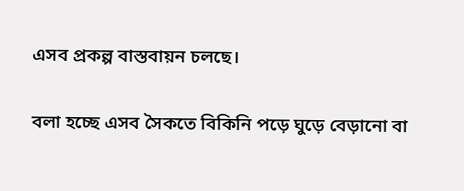এসব প্রকল্প বাস্তবায়ন চলছে।

বলা হচ্ছে এসব সৈকতে বিকিনি পড়ে ঘুড়ে বেড়ানো বা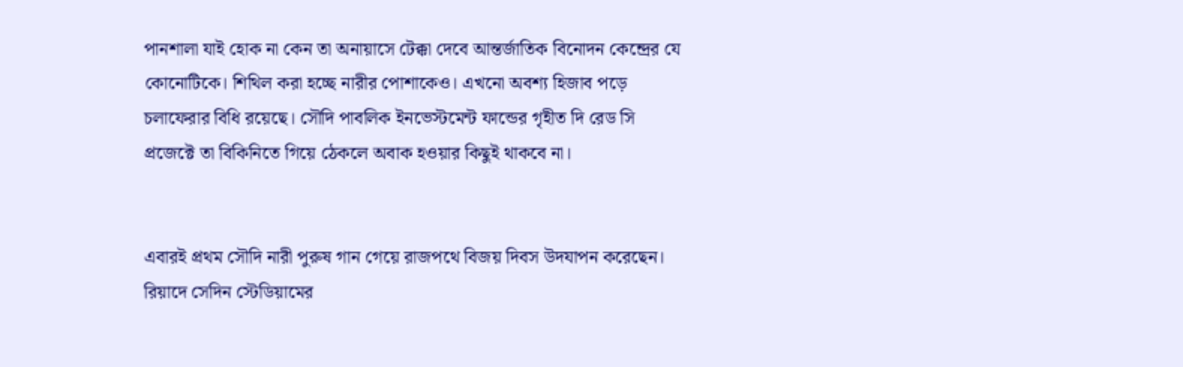পানশালা যাই হোক না কেন তা অনায়াসে টেক্কা দেবে আন্তর্জাতিক বিনোদন কেন্দ্রের যে কোনোটিকে। শিথিল করা হচ্ছে নারীর পোশাকেও। এখনো অবশ্য হিজাব পড়ে চলাফেরার বিধি রয়েছে। সৌদি পাবলিক ইনভেস্টমেন্ট ফান্ডের গৃহীত দি রেড সি প্রজেক্টে তা বিকিনিতে গিয়ে ঠেকলে অবাক হওয়ার কিছুই থাকবে না।


এবারই প্রথম সৌদি নারী পুরুষ গান গেয়ে রাজপথে বিজয় দিবস উদযাপন করেছেন। রিয়াদে সেদিন স্টেডিয়ামের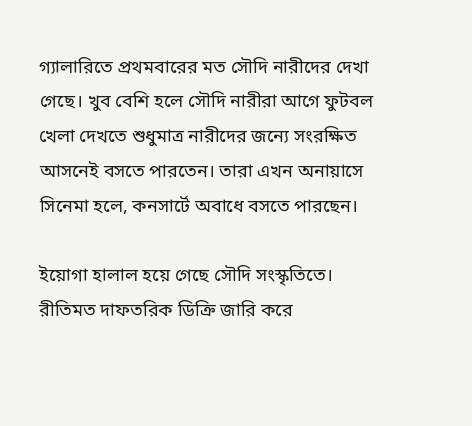গ্যালারিতে প্রথমবারের মত সৌদি নারীদের দেখা গেছে। খুব বেশি হলে সৌদি নারীরা আগে ফুটবল খেলা দেখতে শুধুমাত্র নারীদের জন্যে সংরক্ষিত আসনেই বসতে পারতেন। তারা এখন অনায়াসে সিনেমা হলে, কনসার্টে অবাধে বসতে পারছেন।

ইয়োগা হালাল হয়ে গেছে সৌদি সংস্কৃতিতে। রীতিমত দাফতরিক ডিক্রি জারি করে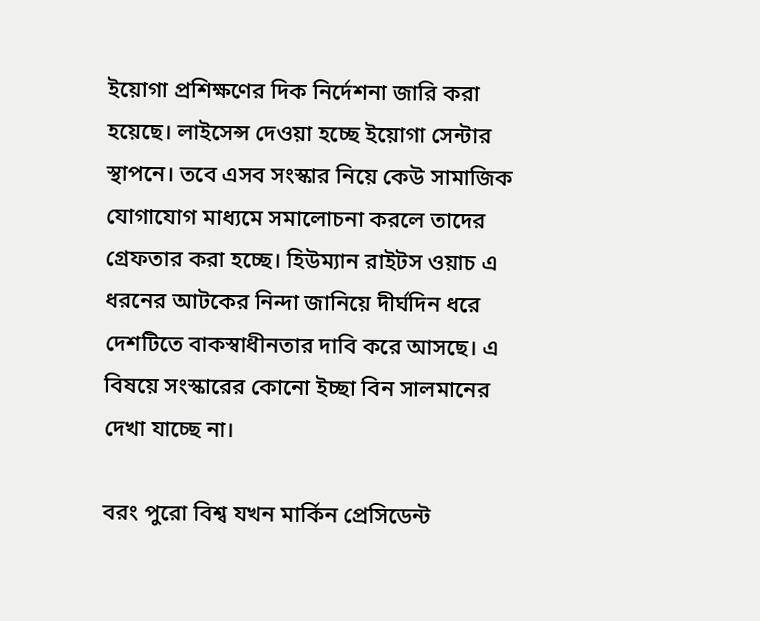ইয়োগা প্রশিক্ষণের দিক নির্দেশনা জারি করা হয়েছে। লাইসেন্স দেওয়া হচ্ছে ইয়োগা সেন্টার স্থাপনে। তবে এসব সংস্কার নিয়ে কেউ সামাজিক যোগাযোগ মাধ্যমে সমালোচনা করলে তাদের গ্রেফতার করা হচ্ছে। হিউম্যান রাইটস ওয়াচ এ ধরনের আটকের নিন্দা জানিয়ে দীর্ঘদিন ধরে দেশটিতে বাকস্বাধীনতার দাবি করে আসছে। এ বিষয়ে সংস্কারের কোনো ইচ্ছা বিন সালমানের দেখা যাচ্ছে না।

বরং পুরো বিশ্ব যখন মার্কিন প্রেসিডেন্ট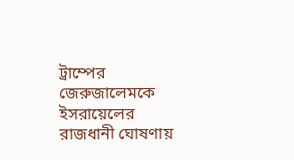ট্রাম্পের জেরুজালেমকে ইসরায়েলের রাজধানী ঘোষণায়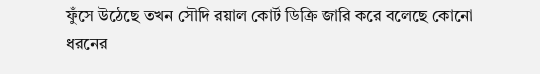ফুঁসে উঠেছে তখন সৌদি রয়াল কোর্ট ডিক্রি জারি করে বলেছে কোনো ধরনের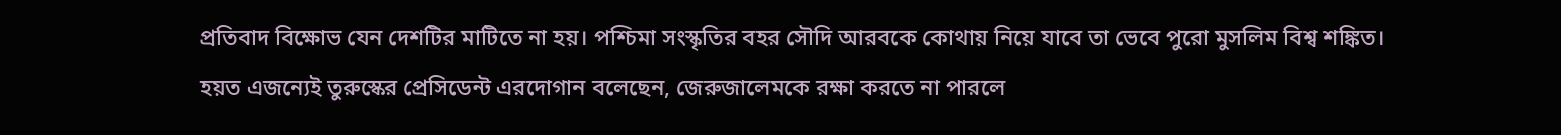প্রতিবাদ বিক্ষোভ যেন দেশটির মাটিতে না হয়। পশ্চিমা সংস্কৃতির বহর সৌদি আরবকে কোথায় নিয়ে যাবে তা ভেবে পুরো মুসলিম বিশ্ব শঙ্কিত। হয়ত এজন্যেই তুরুস্কের প্রেসিডেন্ট এরদোগান বলেছেন, জেরুজালেমকে রক্ষা করতে না পারলে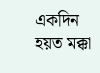একদিন হয়ত মক্কা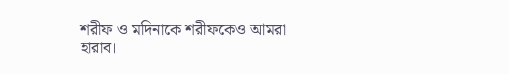শরীফ ও মদিনাকে শরীফকেও আমরা হারাব।